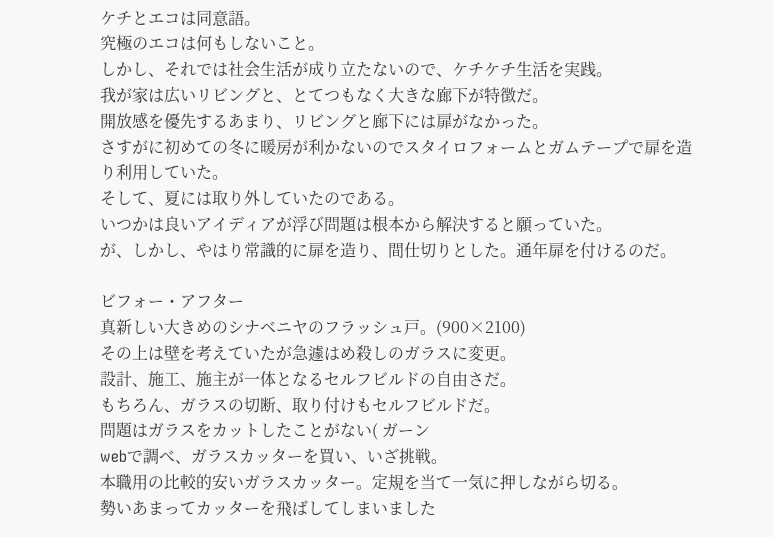ケチとエコは同意語。
究極のエコは何もしないこと。
しかし、それでは社会生活が成り立たないので、ケチケチ生活を実践。
我が家は広いリビングと、とてつもなく大きな廊下が特徴だ。
開放感を優先するあまり、リビングと廊下には扉がなかった。
さすがに初めての冬に暖房が利かないのでスタイロフォームとガムテープで扉を造り利用していた。
そして、夏には取り外していたのである。
いつかは良いアイディアが浮び問題は根本から解決すると願っていた。
が、しかし、やはり常識的に扉を造り、間仕切りとした。通年扉を付けるのだ。

ビフォー・アフター
真新しい大きめのシナベニヤのフラッシュ戸。(900×2100)
その上は壁を考えていたが急遽はめ殺しのガラスに変更。
設計、施工、施主が一体となるセルフビルドの自由さだ。
もちろん、ガラスの切断、取り付けもセルフビルドだ。
問題はガラスをカットしたことがない( ガーン
webで調べ、ガラスカッターを買い、いざ挑戦。
本職用の比較的安いガラスカッター。定規を当て一気に押しながら切る。
勢いあまってカッターを飛ばしてしまいました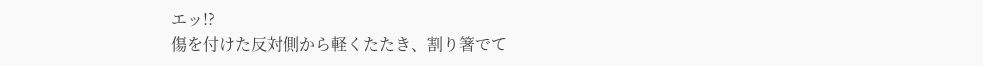エッ!?
傷を付けた反対側から軽くたたき、割り箸でて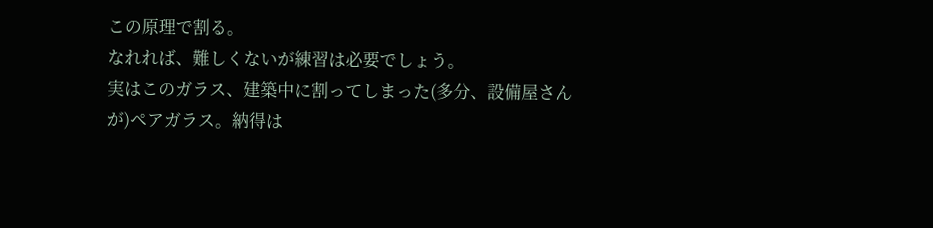この原理で割る。
なれれば、難しくないが練習は必要でしょう。
実はこのガラス、建築中に割ってしまった(多分、設備屋さんが)ペアガラス。納得は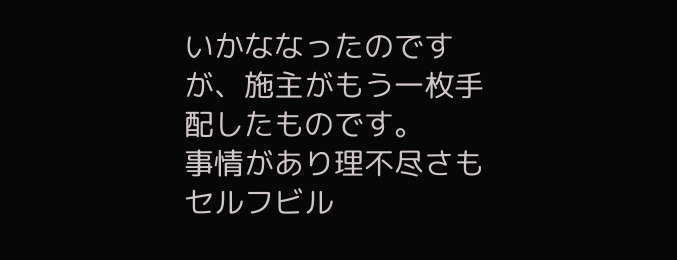いかななったのですが、施主がもう一枚手配したものです。
事情があり理不尽さもセルフビル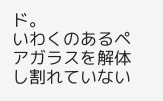ド。
いわくのあるペアガラスを解体し割れていない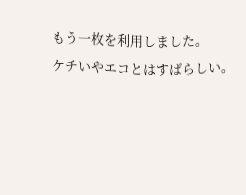もう一枚を利用しました。
ケチいやエコとはすばらしい。